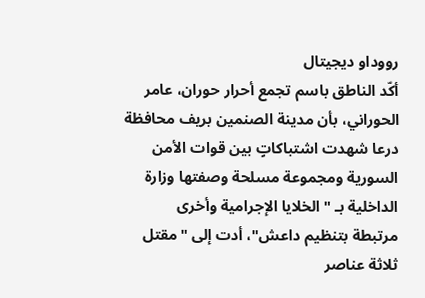رووداو ديجيتال
أكّد الناطق باسم تجمع أحرار حوران، عامر
الحوراني، بأن مدينة الصنمين بريف محافظة درعا شهدت اشتباكاتٍ بين قوات الأمن
السورية ومجموعة مسلحة وصفتها وزارة الداخلية بـ "الخلايا الإجرامية وأخرى
مرتبطة بتنظيم داعش"، أدت إلى "مقتل ثلاثة عناصر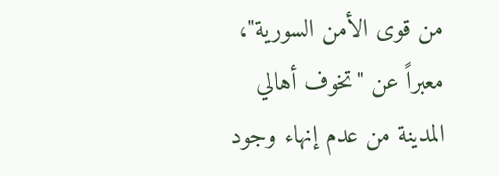من قوى الأمن السورية"،
معبراً عن "تخوف أهالي المدينة من عدم إنهاء وجود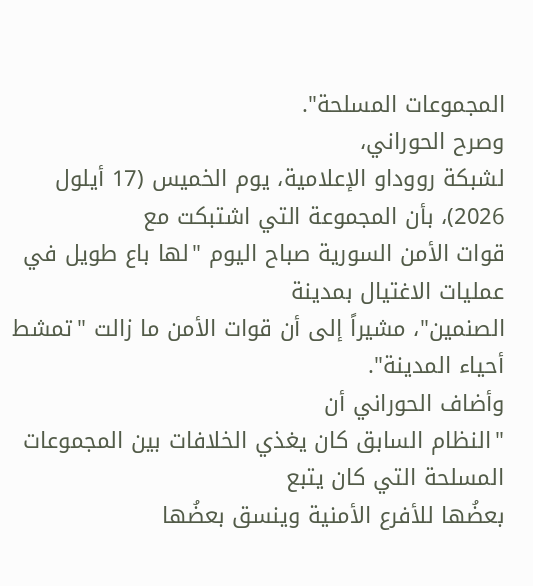المجموعات المسلحة".
وصرح الحوراني،
لشبكة رووداو الإعلامية، يوم الخميس (17 أيلول 2026)، بأن المجموعة التي اشتبكت مع
قوات الأمن السورية صباح اليوم "لها باع طويل في عمليات الاغتيال بمدينة
الصنمين"، مشيراً إلى أن قوات الأمن ما زالت "تمشط أحياء المدينة".
وأضاف الحوراني أن
"النظام السابق كان يغذي الخلافات بين المجموعات المسلحة التي كان يتبع
بعضُها للأفرع الأمنية وينسق بعضُها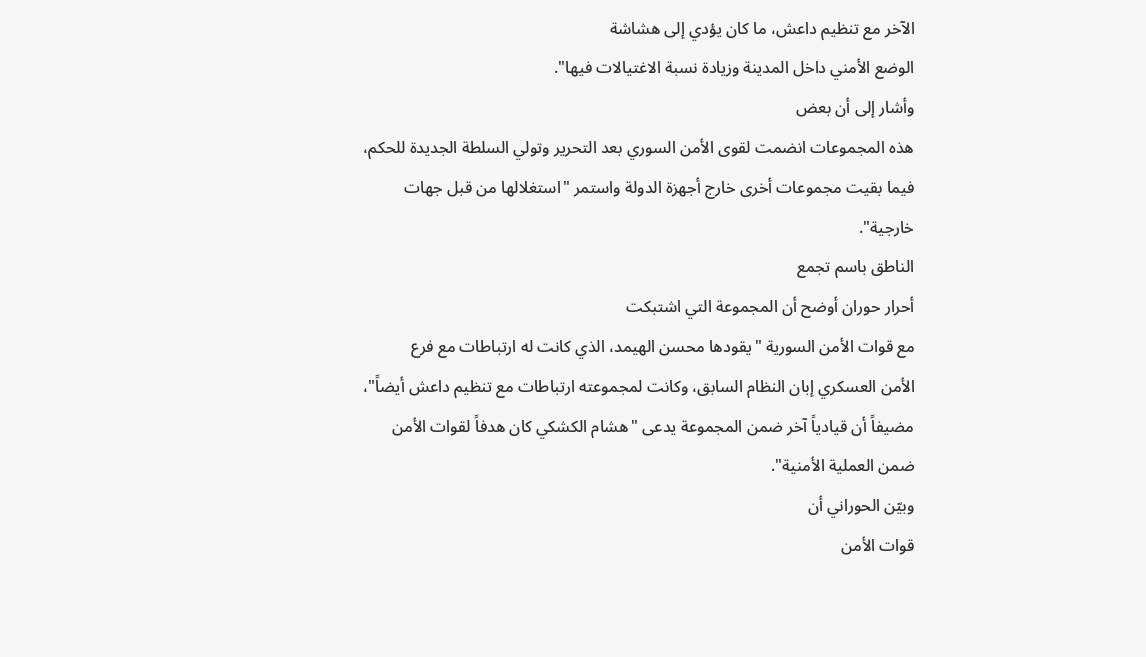الآخر مع تنظيم داعش، ما كان يؤدي إلى هشاشة
الوضع الأمني داخل المدينة وزيادة نسبة الاغتيالات فيها".
وأشار إلى أن بعض
هذه المجموعات انضمت لقوى الأمن السوري بعد التحرير وتولي السلطة الجديدة للحكم،
فيما بقيت مجموعات أخرى خارج أجهزة الدولة واستمر "استغلالها من قبل جهات
خارجية".
الناطق باسم تجمع
أحرار حوران أوضح أن المجموعة التي اشتبكت
مع قوات الأمن السورية "يقودها محسن الهيمد، الذي كانت له ارتباطات مع فرع
الأمن العسكري إبان النظام السابق، وكانت لمجموعته ارتباطات مع تنظيم داعش أيضاً"،
مضيفاً أن قيادياً آخر ضمن المجموعة يدعى "هشام الكشكي كان هدفاً لقوات الأمن
ضمن العملية الأمنية".
وبيّن الحوراني أن
قوات الأمن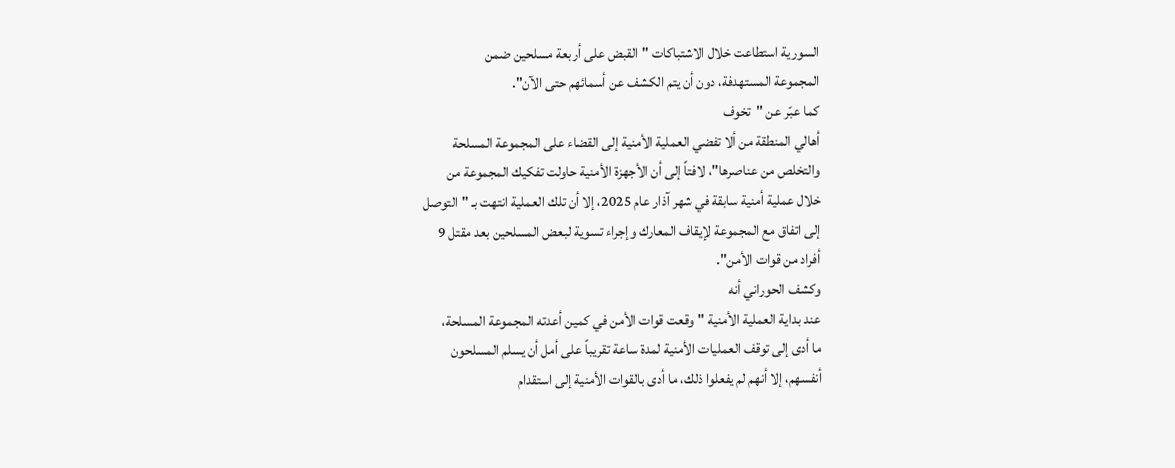السورية استطاعت خلال الاشتباكات "القبض على أربعة مسلحين ضمن
المجموعة المستهدفة، دون أن يتم الكشف عن أسمائهم حتى الآن".
كما عبّر عن "تخوف
أهالي المنطقة من ألا تفضي العملية الأمنية إلى القضاء على المجموعة المسلحة
والتخلص من عناصرها"، لافتاً إلى أن الأجهزة الأمنية حاولت تفكيك المجموعة من
خلال عملية أمنية سابقة في شهر آذار عام 2025، إلا أن تلك العملية انتهت بـ "التوصل
إلى اتفاق مع المجموعة لإيقاف المعارك وإجراء تسوية لبعض المسلحين بعد مقتل 9
أفراد من قوات الأمن".
وكشف الحوراني أنه
عند بداية العملية الأمنية "وقعت قوات الأمن في كمين أعدته المجموعة المسلحة،
ما أدى إلى توقف العمليات الأمنية لمدة ساعة تقريباً على أمل أن يسلم المسلحون
أنفسهم، إلا أنهم لم يفعلوا ذلك، ما أدى بالقوات الأمنية إلى استقدام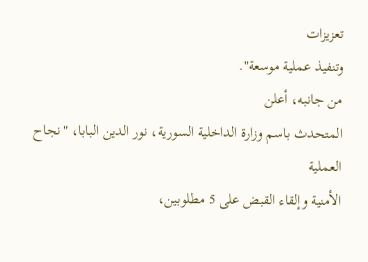تعزيزات
وتنفيذ عملية موسعة".
من جانبه، أعلن
المتحدث باسم وزارة الداخلية السورية، نور الدين البابا، "نجاح العملية
الأمنية وإلقاء القبض على 5 مطلوبين،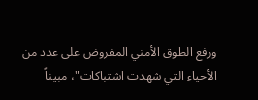ورفع الطوق الأمني المفروض على عدد من
الأحياء التي شهدت اشتباكات"، مبيناً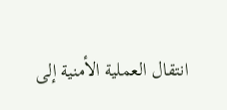انتقال العملية الأمنية إلى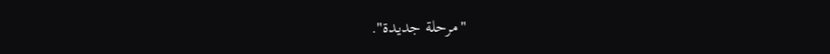"مرحلة جديدة".